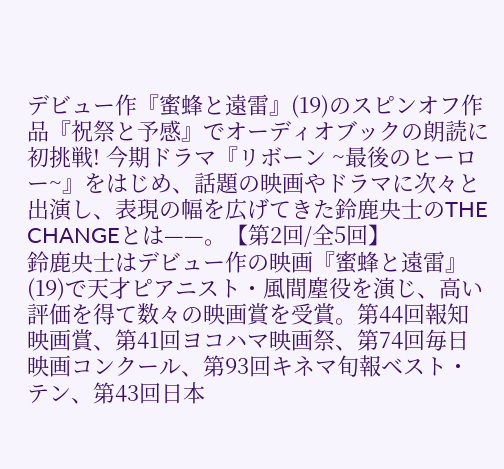デビュー作『蜜蜂と遠雷』(19)のスピンオフ作品『祝祭と予感』でオーディオブックの朗読に初挑戦! 今期ドラマ『リボーン ~最後のヒーロー~』をはじめ、話題の映画やドラマに次々と出演し、表現の幅を広げてきた鈴鹿央士のTHE CHANGEとは——。【第2回/全5回】
鈴鹿央士はデビュー作の映画『蜜蜂と遠雷』(19)で天才ピアニスト・風間塵役を演じ、高い評価を得て数々の映画賞を受賞。第44回報知映画賞、第41回ヨコハマ映画祭、第74回毎日映画コンクール、第93回キネマ旬報ベスト・テン、第43回日本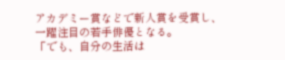アカデミー賞などで新人賞を受賞し、一躍注目の若手俳優となる。
「でも、自分の生活は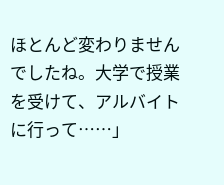ほとんど変わりませんでしたね。大学で授業を受けて、アルバイトに行って……」